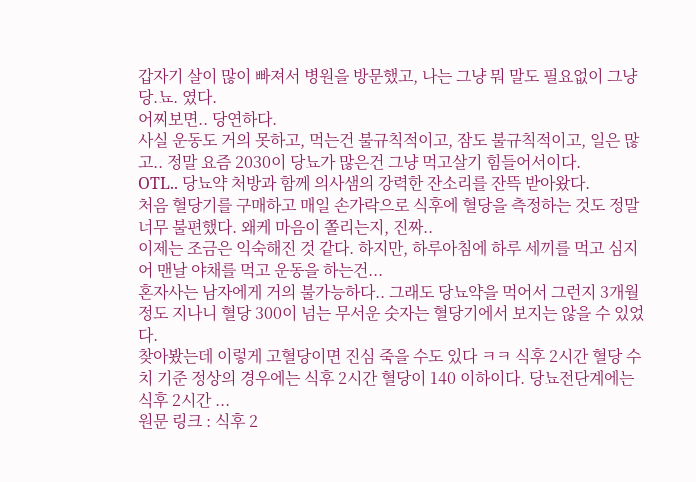갑자기 살이 많이 빠져서 병원을 방문했고, 나는 그냥 뭐 말도 필요없이 그냥 당.뇨. 였다.
어찌보면.. 당연하다.
사실 운동도 거의 못하고, 먹는건 불규칙적이고, 잠도 불규칙적이고, 일은 많고.. 정말 요즘 2030이 당뇨가 많은건 그냥 먹고살기 힘들어서이다.
OTL.. 당뇨약 처방과 함께 의사샘의 강력한 잔소리를 잔뜩 받아왔다.
처음 혈당기를 구매하고 매일 손가락으로 식후에 혈당을 측정하는 것도 정말 너무 불편했다. 왜케 마음이 쫄리는지, 진짜..
이제는 조금은 익숙해진 것 같다. 하지만, 하루아침에 하루 세끼를 먹고 심지어 맨날 야채를 먹고 운동을 하는건...
혼자사는 남자에게 거의 불가능하다.. 그래도 당뇨약을 먹어서 그런지 3개월 정도 지나니 혈당 300이 넘는 무서운 숫자는 혈당기에서 보지는 않을 수 있었다.
찾아봤는데 이렇게 고혈당이면 진심 죽을 수도 있다 ㅋㅋ 식후 2시간 혈당 수치 기준 정상의 경우에는 식후 2시간 혈당이 140 이하이다. 당뇨전단계에는 식후 2시간 ...
원문 링크 : 식후 2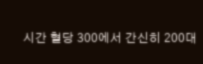시간 혈당 300에서 간신히 200대